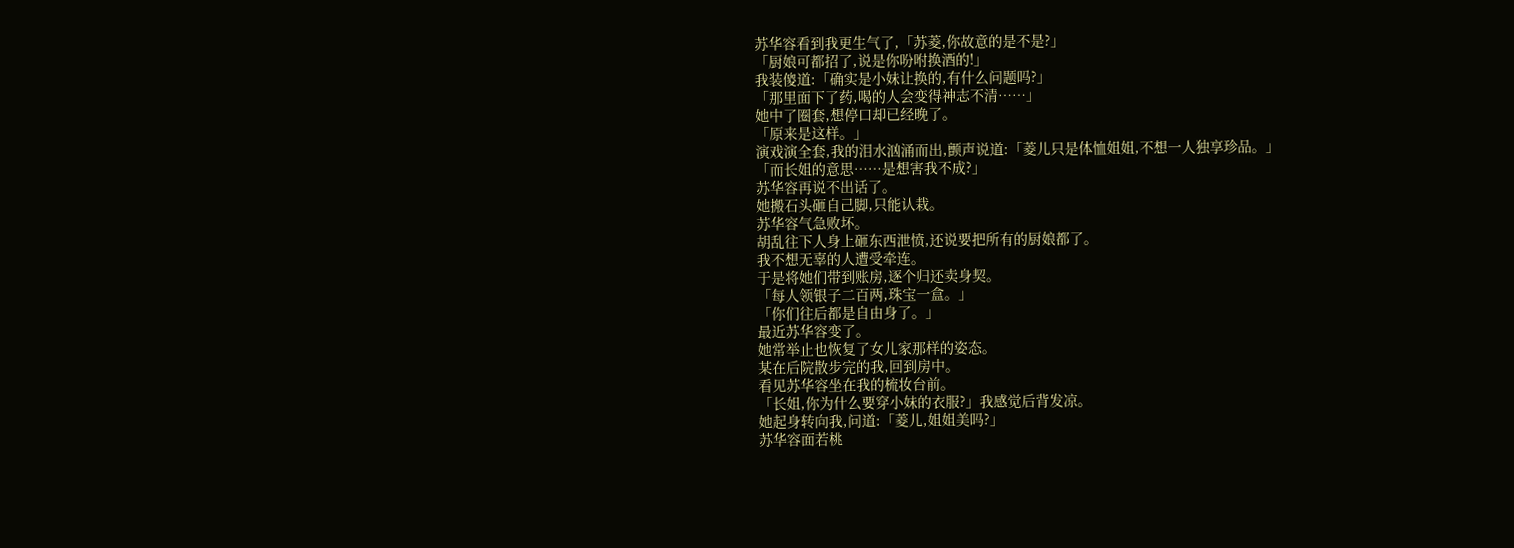苏华容看到我更生气了,「苏菱,你故意的是不是?」
「厨娘可都招了,说是你吩咐换酒的!」
我装傻道:「确实是小妹让换的,有什么问题吗?」
「那里面下了药,喝的人会变得神志不清……」
她中了圈套,想停口却已经晚了。
「原来是这样。」
演戏演全套,我的泪水汹涌而出,颤声说道:「菱儿只是体恤姐姐,不想一人独享珍品。」
「而长姐的意思……是想害我不成?」
苏华容再说不出话了。
她搬石头砸自己脚,只能认栽。
苏华容气急败坏。
胡乱往下人身上砸东西泄愤,还说要把所有的厨娘都了。
我不想无辜的人遭受牵连。
于是将她们带到账房,逐个归还卖身契。
「每人领银子二百两,珠宝一盒。」
「你们往后都是自由身了。」
最近苏华容变了。
她常举止也恢复了女儿家那样的姿态。
某在后院散步完的我,回到房中。
看见苏华容坐在我的梳妆台前。
「长姐,你为什么要穿小妹的衣服?」我感觉后背发凉。
她起身转向我,问道:「菱儿,姐姐美吗?」
苏华容面若桃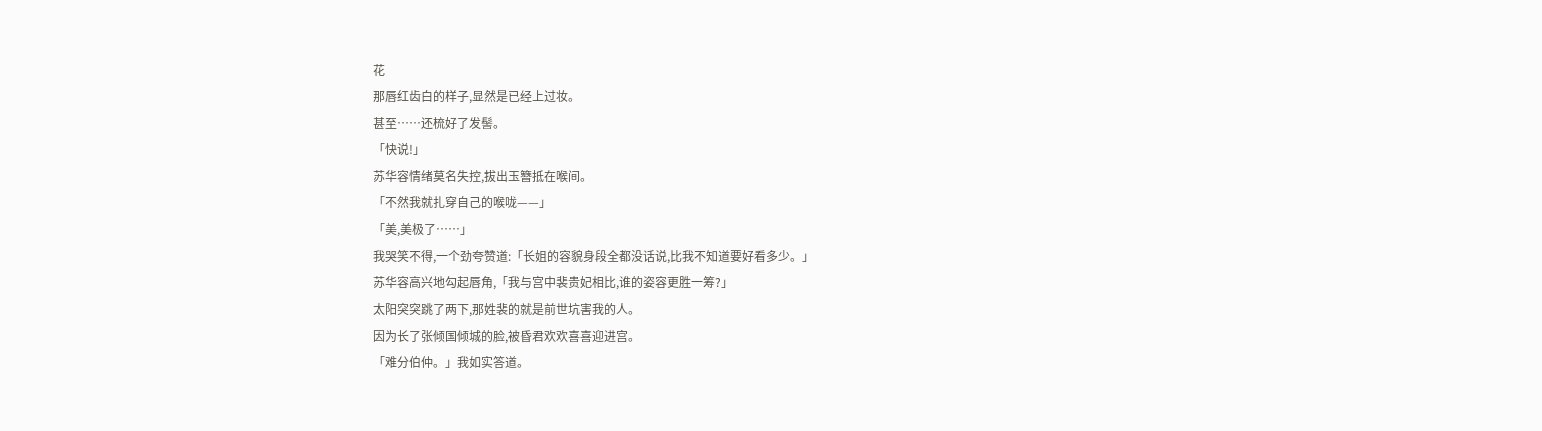花
那唇红齿白的样子,显然是已经上过妆。
甚至……还梳好了发髻。
「快说!」
苏华容情绪莫名失控,拔出玉簪抵在喉间。
「不然我就扎穿自己的喉咙——」
「美,美极了……」
我哭笑不得,一个劲夸赞道:「长姐的容貌身段全都没话说,比我不知道要好看多少。」
苏华容高兴地勾起唇角,「我与宫中裴贵妃相比,谁的姿容更胜一筹?」
太阳突突跳了两下,那姓裴的就是前世坑害我的人。
因为长了张倾国倾城的脸,被昏君欢欢喜喜迎进宫。
「难分伯仲。」我如实答道。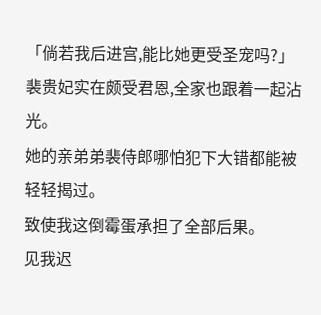「倘若我后进宫,能比她更受圣宠吗?」
裴贵妃实在颇受君恩,全家也跟着一起沾光。
她的亲弟弟裴侍郎哪怕犯下大错都能被轻轻揭过。
致使我这倒霉蛋承担了全部后果。
见我迟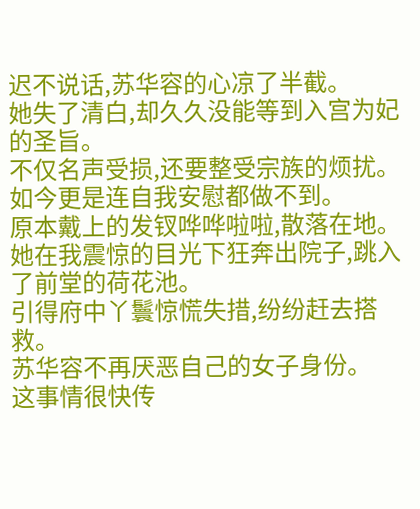迟不说话,苏华容的心凉了半截。
她失了清白,却久久没能等到入宫为妃的圣旨。
不仅名声受损,还要整受宗族的烦扰。
如今更是连自我安慰都做不到。
原本戴上的发钗哗哗啦啦,散落在地。
她在我震惊的目光下狂奔出院子,跳入了前堂的荷花池。
引得府中丫鬟惊慌失措,纷纷赶去搭救。
苏华容不再厌恶自己的女子身份。
这事情很快传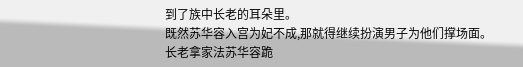到了族中长老的耳朵里。
既然苏华容入宫为妃不成,那就得继续扮演男子为他们撑场面。
长老拿家法苏华容跪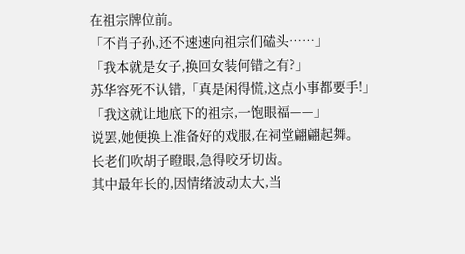在祖宗牌位前。
「不肖子孙,还不速速向祖宗们磕头……」
「我本就是女子,换回女装何错之有?」
苏华容死不认错,「真是闲得慌,这点小事都要手!」
「我这就让地底下的祖宗,一饱眼福——」
说罢,她便换上准备好的戏服,在祠堂翩翩起舞。
长老们吹胡子瞪眼,急得咬牙切齿。
其中最年长的,因情绪波动太大,当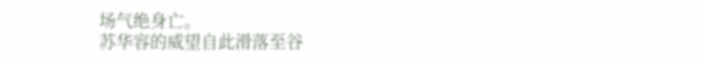场气绝身亡。
苏华容的威望自此滑落至谷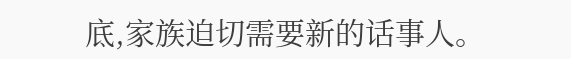底,家族迫切需要新的话事人。